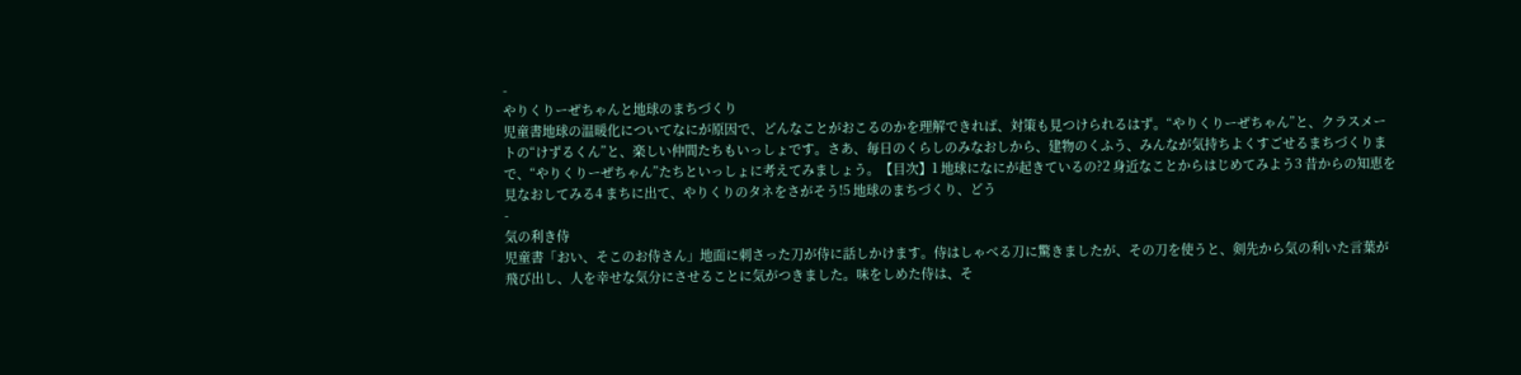-
やりくりーぜちゃんと地球のまちづくり
児童書地球の温暖化についてなにが原因で、どんなことがおこるのかを理解できれば、対策も見つけられるはず。“やりくりーぜちゃん”と、クラスメートの“けずるくん”と、楽しい仲間たちもいっしょです。さあ、毎日のくらしのみなおしから、建物のくふう、みんなが気持ちよくすごせるまちづくりまで、“やりくりーぜちゃん”たちといっしょに考えてみましょう。【目次】1 地球になにが起きているの?2 身近なことからはじめてみよう3 昔からの知恵を見なおしてみる4 まちに出て、やりくりのタネをさがそう!5 地球のまちづくり、どう
-
気の利き侍
児童書「おい、そこのお侍さん」地面に刺さった刀が侍に話しかけます。侍はしゃべる刀に驚きましたが、その刀を使うと、剣先から気の利いた言葉が飛び出し、人を幸せな気分にさせることに気がつきました。味をしめた侍は、そ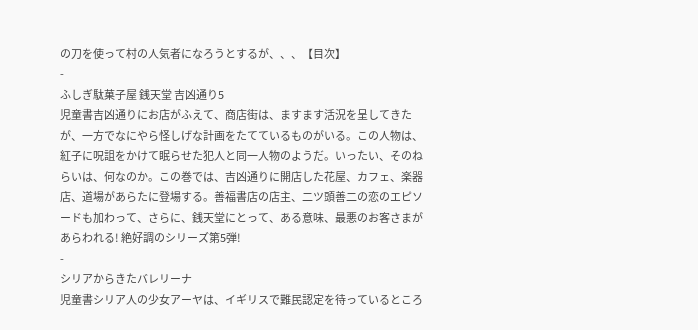の刀を使って村の人気者になろうとするが、、、【目次】
-
ふしぎ駄菓子屋 銭天堂 吉凶通り5
児童書吉凶通りにお店がふえて、商店街は、ますます活況を呈してきたが、一方でなにやら怪しげな計画をたてているものがいる。この人物は、紅子に呪詛をかけて眠らせた犯人と同一人物のようだ。いったい、そのねらいは、何なのか。この巻では、吉凶通りに開店した花屋、カフェ、楽器店、道場があらたに登場する。善福書店の店主、二ツ頭善二の恋のエピソードも加わって、さらに、銭天堂にとって、ある意味、最悪のお客さまがあらわれる! 絶好調のシリーズ第5弾!
-
シリアからきたバレリーナ
児童書シリア人の少女アーヤは、イギリスで難民認定を待っているところ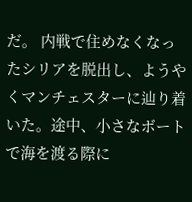だ。 内戦で住めなくなったシリアを脱出し、ようやくマンチェスターに辿り着いた。途中、小さなボートで海を渡る際に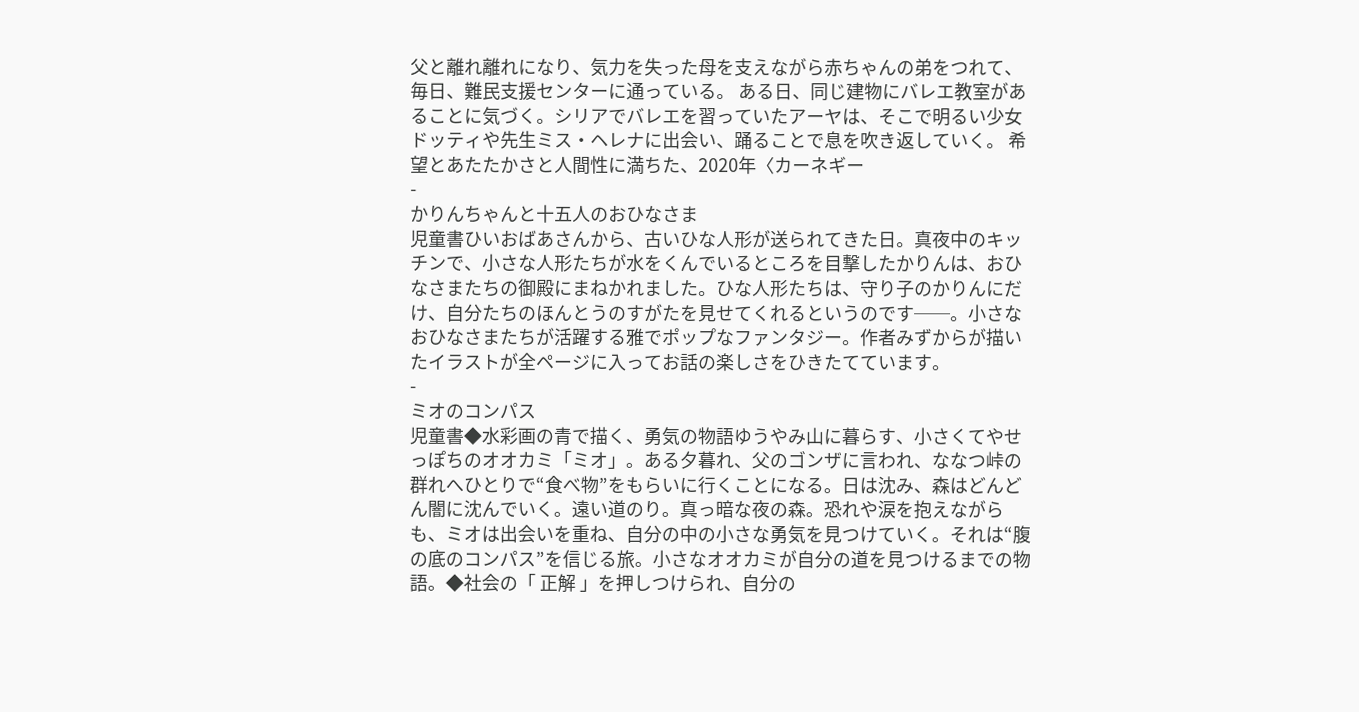父と離れ離れになり、気力を失った母を支えながら赤ちゃんの弟をつれて、毎日、難民支援センターに通っている。 ある日、同じ建物にバレエ教室があることに気づく。シリアでバレエを習っていたアーヤは、そこで明るい少女ドッティや先生ミス・ヘレナに出会い、踊ることで息を吹き返していく。 希望とあたたかさと人間性に満ちた、2020年〈カーネギー
-
かりんちゃんと十五人のおひなさま
児童書ひいおばあさんから、古いひな人形が送られてきた日。真夜中のキッチンで、小さな人形たちが水をくんでいるところを目撃したかりんは、おひなさまたちの御殿にまねかれました。ひな人形たちは、守り子のかりんにだけ、自分たちのほんとうのすがたを見せてくれるというのです──。小さなおひなさまたちが活躍する雅でポップなファンタジー。作者みずからが描いたイラストが全ページに入ってお話の楽しさをひきたてています。
-
ミオのコンパス
児童書◆水彩画の青で描く、勇気の物語ゆうやみ山に暮らす、小さくてやせっぽちのオオカミ「ミオ」。ある夕暮れ、父のゴンザに言われ、ななつ峠の群れへひとりで“食べ物”をもらいに行くことになる。日は沈み、森はどんどん闇に沈んでいく。遠い道のり。真っ暗な夜の森。恐れや涙を抱えながらも、ミオは出会いを重ね、自分の中の小さな勇気を見つけていく。それは“腹の底のコンパス”を信じる旅。小さなオオカミが自分の道を見つけるまでの物語。◆社会の「 正解 」を押しつけられ、自分の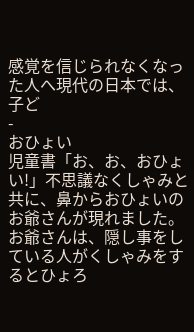感覚を信じられなくなった人へ現代の日本では、子ど
-
おひょい
児童書「お、お、おひょい!」不思議なくしゃみと共に、鼻からおひょいのお爺さんが現れました。お爺さんは、隠し事をしている人がくしゃみをするとひょろ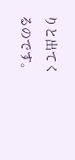りと出てくるのです。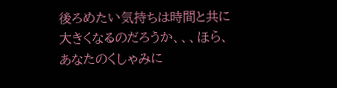後ろめたい気持ちは時間と共に大きくなるのだろうか、、、ほら、あなたのくしゃみに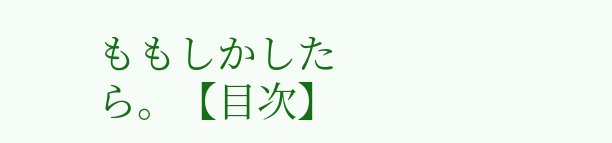ももしかしたら。【目次】